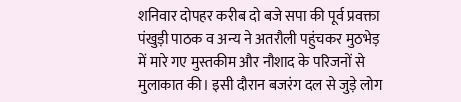शनिवार दोपहर करीब दो बजे सपा की पूर्व प्रवक्ता पंखुड़ी पाठक व अन्य ने अतरौली पहुंचकर मुठभेड़ में मारे गए मुस्तकीम और नौशाद के परिजनों से मुलाकात की। इसी दौरान बजरंग दल से जुड़े लोग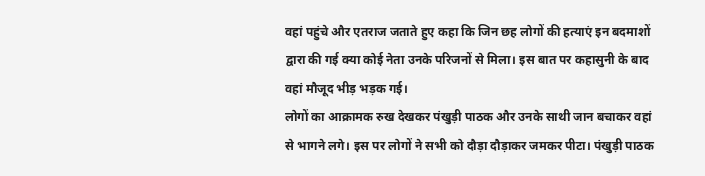वहां पहुंचे और एतराज जताते हुए कहा कि जिन छह लोगों की हत्याएं इन बदमाशों द्वारा की गई क्या कोई नेता उनके परिजनों से मिला। इस बात पर कहासुनी के बाद वहां मौजूद भीड़ भड़क गई।
लोगों का आक्रामक रुख देखकर पंखुड़ी पाठक और उनके साथी जान बचाकर वहां से भागने लगे। इस पर लोगों ने सभी को दौड़ा दौड़ाकर जमकर पीटा। पंखुड़ी पाठक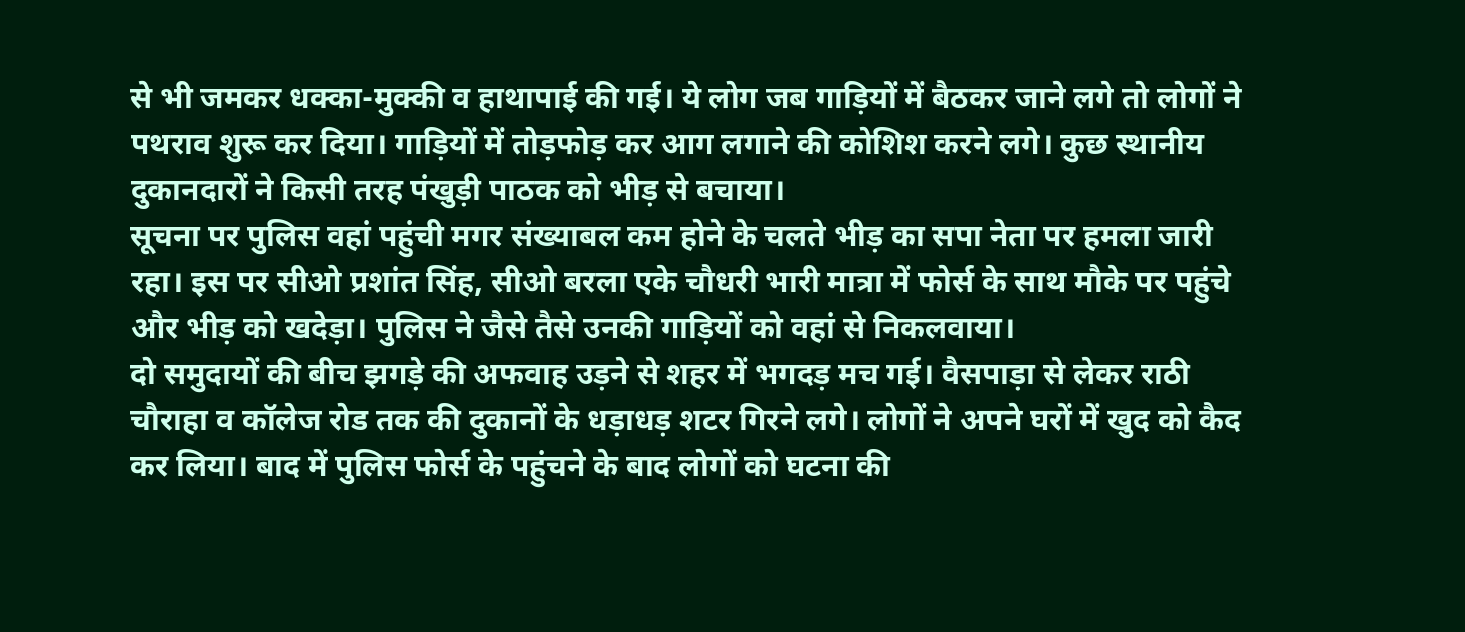से भी जमकर धक्का-मुक्की व हाथापाई की गई। ये लोग जब गाड़ियों में बैठकर जाने लगे तो लोगों ने पथराव शुरू कर दिया। गाड़ियों में तोड़फोड़ कर आग लगाने की कोशिश करने लगे। कुछ स्थानीय दुकानदारों ने किसी तरह पंखुड़ी पाठक को भीड़ से बचाया।
सूचना पर पुलिस वहां पहुंची मगर संख्याबल कम होने के चलते भीड़ का सपा नेता पर हमला जारी रहा। इस पर सीओ प्रशांत सिंह, सीओ बरला एके चौधरी भारी मात्रा में फोर्स के साथ मौके पर पहुंचे और भीड़ को खदेड़ा। पुलिस ने जैसे तैसे उनकी गाड़ियों को वहां से निकलवाया।
दो समुदायों की बीच झगड़े की अफवाह उड़ने से शहर में भगदड़ मच गई। वैसपाड़ा से लेकर राठी चौराहा व कॉलेज रोड तक की दुकानों के धड़ाधड़ शटर गिरने लगे। लोगों ने अपने घरों में खुद को कैद कर लिया। बाद में पुलिस फोर्स के पहुंचने के बाद लोगों को घटना की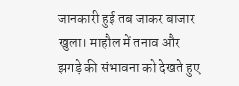जानकारी हुई तब जाकर बाजार खुला। माहौल में तनाव और झगड़े की संभावना को देखते हुए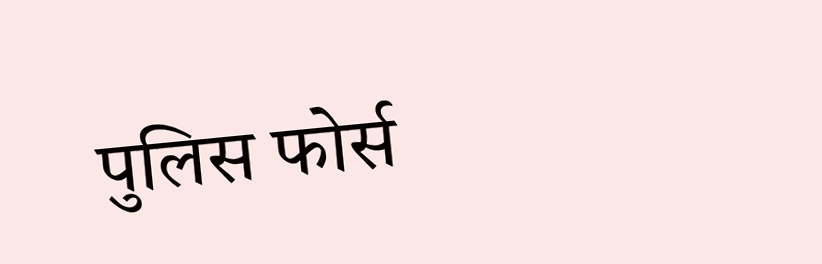पुलिस फोर्स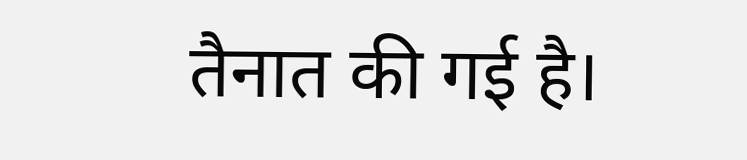तैनात की गई है।